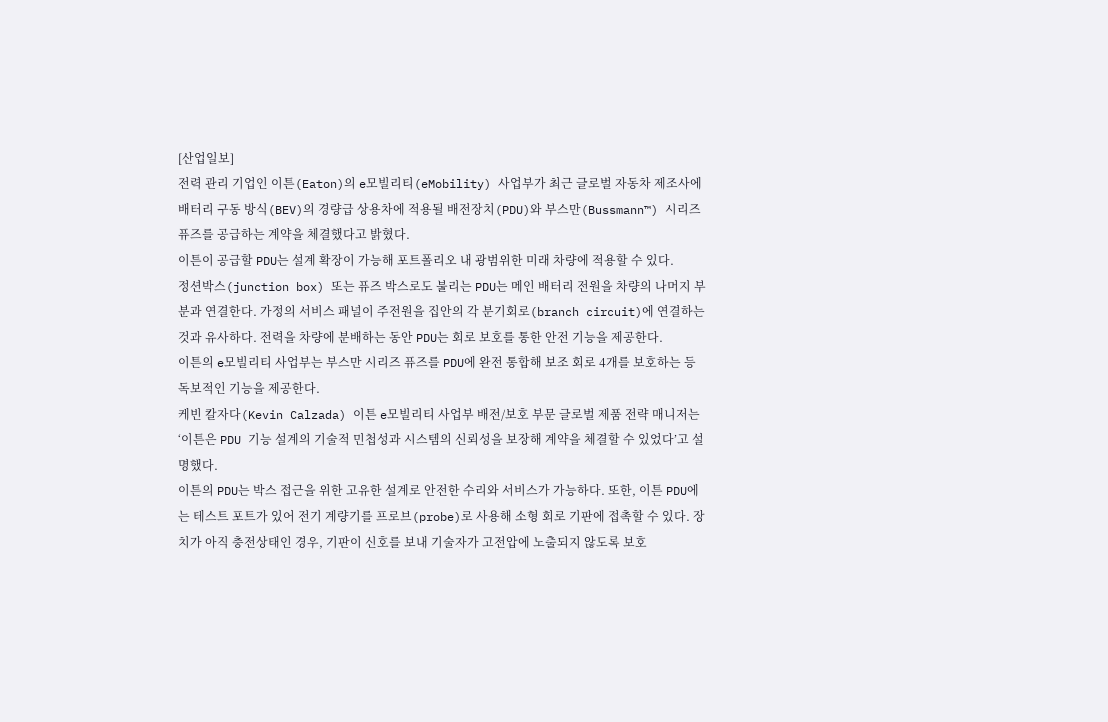[산업일보]
전력 관리 기업인 이튼(Eaton)의 e모빌리티(eMobility) 사업부가 최근 글로벌 자동차 제조사에 배터리 구동 방식(BEV)의 경량급 상용차에 적용될 배전장치(PDU)와 부스만(Bussmann™) 시리즈 퓨즈를 공급하는 계약을 체결했다고 밝혔다.
이튼이 공급할 PDU는 설계 확장이 가능해 포트폴리오 내 광범위한 미래 차량에 적용할 수 있다.
정션박스(junction box) 또는 퓨즈 박스로도 불리는 PDU는 메인 배터리 전원을 차량의 나머지 부분과 연결한다. 가정의 서비스 패널이 주전원을 집안의 각 분기회로(branch circuit)에 연결하는 것과 유사하다. 전력을 차량에 분배하는 동안 PDU는 회로 보호를 통한 안전 기능을 제공한다.
이튼의 e모빌리티 사업부는 부스만 시리즈 퓨즈를 PDU에 완전 통합해 보조 회로 4개를 보호하는 등 독보적인 기능을 제공한다.
케빈 칼자다(Kevin Calzada) 이튼 e모빌리티 사업부 배전/보호 부문 글로벌 제품 전략 매니저는 ‘이튼은 PDU 기능 설계의 기술적 민첩성과 시스템의 신뢰성을 보장해 계약을 체결할 수 있었다’고 설명했다.
이튼의 PDU는 박스 접근을 위한 고유한 설계로 안전한 수리와 서비스가 가능하다. 또한, 이튼 PDU에는 테스트 포트가 있어 전기 계량기를 프로브(probe)로 사용해 소형 회로 기판에 접촉할 수 있다. 장치가 아직 충전상태인 경우, 기판이 신호를 보내 기술자가 고전압에 노출되지 않도록 보호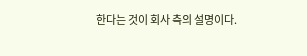한다는 것이 회사 측의 설명이다.